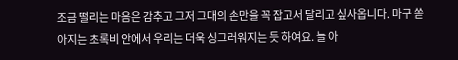조금 떨리는 마음은 감추고 그저 그대의 손만을 꼭 잡고서 달리고 싶사옵니다. 마구 쏟아지는 초록비 안에서 우리는 더욱 싱그러워지는 듯 하여요. 늘 아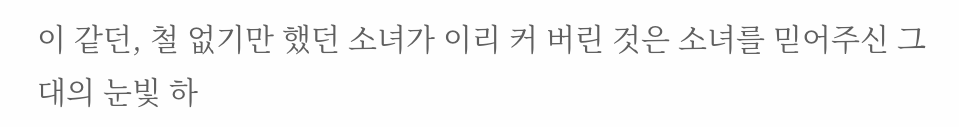이 같던, 철 없기만 했던 소녀가 이리 커 버린 것은 소녀를 믿어주신 그대의 눈빛 하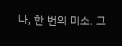나, 한 번의 미소. 그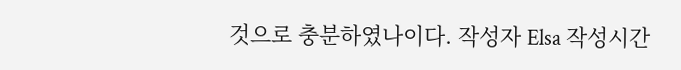것으로 충분하였나이다. 작성자 Elsa 작성시간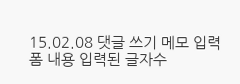15.02.08 댓글 쓰기 메모 입력 폼 내용 입력된 글자수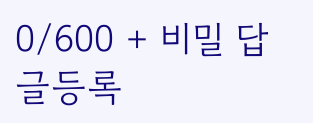0/600 + 비밀 답글등록